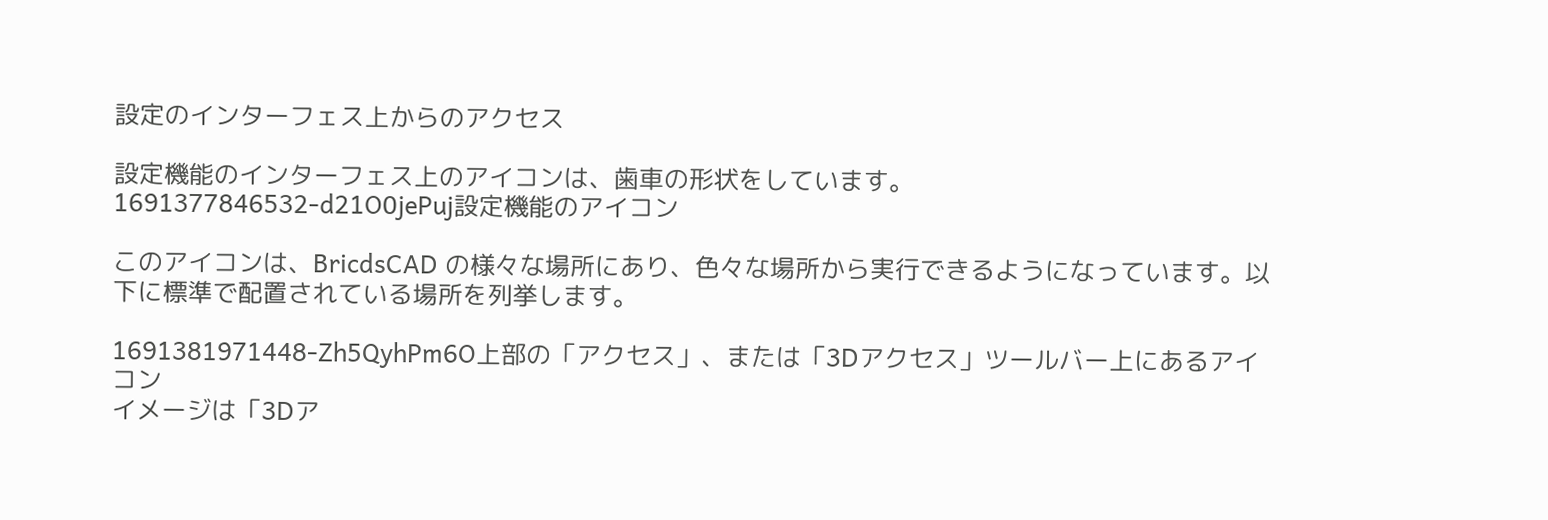設定のインターフェス上からのアクセス

設定機能のインターフェス上のアイコンは、歯車の形状をしています。
1691377846532-d21O0jePuj設定機能のアイコン

このアイコンは、BricdsCAD の様々な場所にあり、色々な場所から実行できるようになっています。以下に標準で配置されている場所を列挙します。

1691381971448-Zh5QyhPm6O上部の「アクセス」、または「3Dアクセス」ツールバー上にあるアイコン
イメージは「3Dア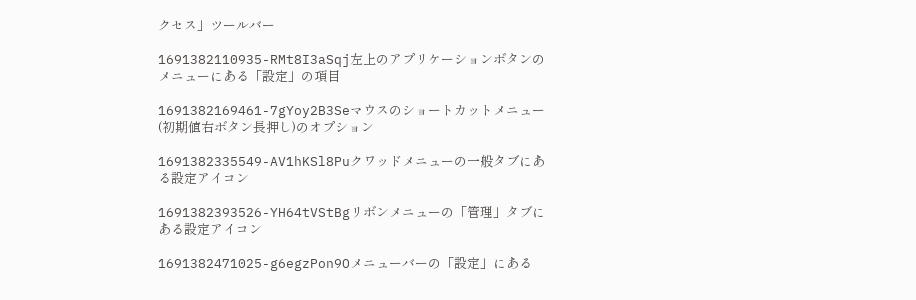クセス」ツールバー

1691382110935-RMt8I3aSqj左上のアプリケーションボタンのメニューにある「設定」の項目

1691382169461-7gYoy2B3Seマウスのショートカットメニュー(初期値右ボタン長押し)のオプション

1691382335549-AV1hKSl8Puクワッドメニューの一般タブにある設定アイコン

1691382393526-YH64tVStBgリボンメニューの「管理」タブにある設定アイコン

1691382471025-g6egzPon9Oメニューバーの「設定」にある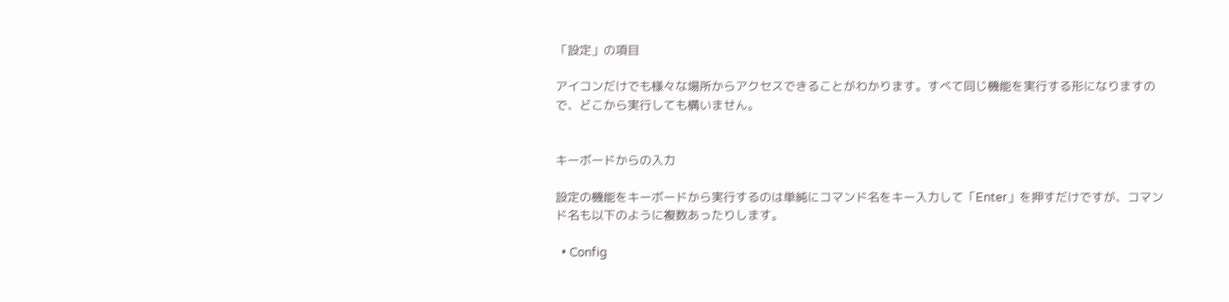「設定」の項目

アイコンだけでも様々な場所からアクセスできることがわかります。すべて同じ機能を実行する形になりますので、どこから実行しても構いません。


キーボードからの入力

設定の機能をキーボードから実行するのは単純にコマンド名をキー入力して「Enter」を押すだけですが、コマンド名も以下のように複数あったりします。

  • Config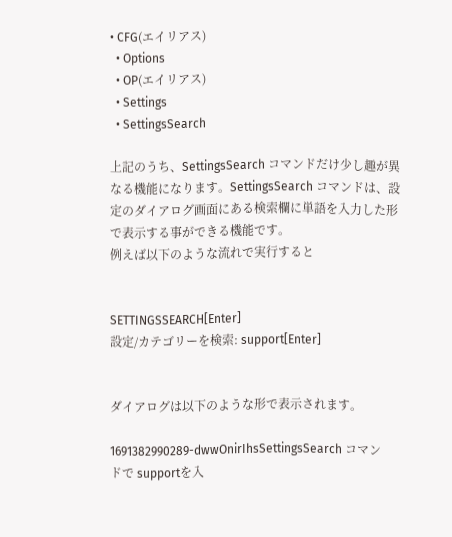• CFG(エイリアス)
  • Options
  • OP(エイリアス)
  • Settings
  • SettingsSearch

上記のうち、SettingsSearch コマンドだけ少し趣が異なる機能になります。SettingsSearch コマンドは、設定のダイアログ画面にある検索欄に単語を入力した形で表示する事ができる機能です。
例えば以下のような流れで実行すると


SETTINGSSEARCH[Enter]
設定/カテゴリーを検索: support[Enter]


ダイアログは以下のような形で表示されます。

1691382990289-dwwOnirIhsSettingsSearch コマンドで supportを入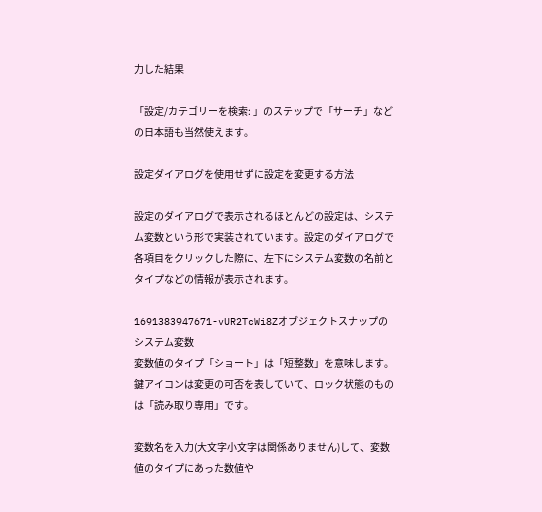力した結果

「設定/カテゴリーを検索: 」のステップで「サーチ」などの日本語も当然使えます。

設定ダイアログを使用せずに設定を変更する方法

設定のダイアログで表示されるほとんどの設定は、システム変数という形で実装されています。設定のダイアログで各項目をクリックした際に、左下にシステム変数の名前とタイプなどの情報が表示されます。

1691383947671-vUR2TcWi8Zオブジェクトスナップのシステム変数
変数値のタイプ「ショート」は「短整数」を意味します。
鍵アイコンは変更の可否を表していて、ロック状態のものは「読み取り専用」です。

変数名を入力(大文字小文字は関係ありません)して、変数値のタイプにあった数値や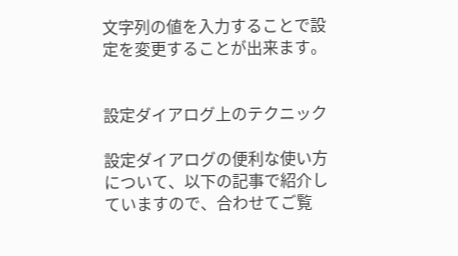文字列の値を入力することで設定を変更することが出来ます。


設定ダイアログ上のテクニック

設定ダイアログの便利な使い方について、以下の記事で紹介していますので、合わせてご覧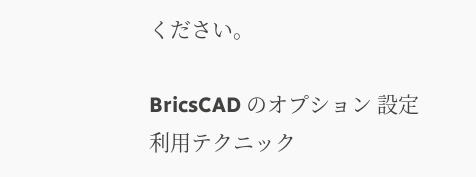ください。

BricsCAD のオプション 設定利用テクニック